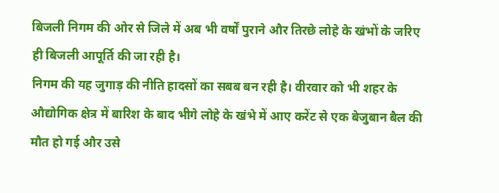बिजली निगम की ओर से जिले में अब भी वर्षों पुराने और तिरछे लोहे के खंभों के जरिए ही बिजली आपूर्ति की जा रही है।
निगम की यह जुगाड़ की नीति हादसों का सबब बन रही है। वीरवार को भी शहर के औद्योगिक क्षेत्र में बारिश के बाद भीगे लोहे के खंभे में आए करेंट से एक बेजुबान बैल की मौत हो गई और उसे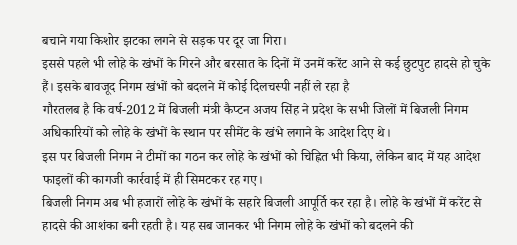बचाने गया किशोर झटका लगने से सड़क पर दूर जा गिरा।
इससे पहले भी लोहे के खंभों के गिरने और बरसात के दिनों में उनमें करेंट आने से कई छुटपुट हादसे हो चुके हैं। इसके बावजूद निगम खंभों को बदलने में कोई दिलचस्पी नहीं ले रहा है
गौरतलब है कि वर्ष-2012 में बिजली मंत्री कैप्टन अजय सिंह ने प्रदेश के सभी जिलों में बिजली निगम अधिकारियों को लोहे के खंभों के स्थान पर सीमेंट के खंभे लगाने के आदेश दिए थे।
इस पर बिजली निगम ने टीमों का गठन कर लोहे के खंभों को चिह्नित भी किया, लेकिन बाद में यह आदेश फाइलों की कागजी कार्रवाई में ही सिमटकर रह गए।
बिजली निगम अब भी हजारों लोहे के खंभों के सहारे बिजली आपूर्ति कर रहा है। लोहे के खंभों में करेंट से हादसे की आशंका बनी रहती है। यह सब जानकर भी निगम लोहे के खंभों को बदलने की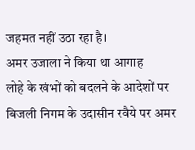जहमत नहीं उठा रहा है।
अमर उजाला ने किया था आगाह
लोहे के खंभों को बदलने के आदेशों पर बिजली निगम के उदासीन रवैये पर अमर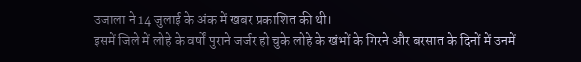उजाला ने 14 जुलाई के अंक में खबर प्रकाशित की थी।
इसमें जिले में लोहे के वर्षों पुराने जर्जर हो चुके लोहे के खंभों के गिरने और बरसात के दिनों में उनमें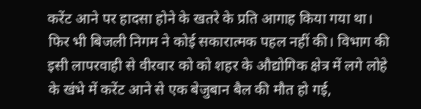करेंट आने पर हादसा होने के खतरे के प्रति आगाह किया गया था।
फिर भी बिजली निगम ने कोई सकारात्मक पहल नहीं की। विभाग की इसी लापरवाही से वीरवार को को शहर के औद्योगिक क्षेत्र में लगे लोहे के खंभे में करेंट आने से एक बेजुबान बैल की मौत हो गई,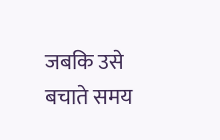जबकि उसे बचाते समय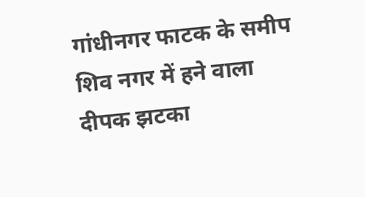गांधीनगर फाटक के समीप शिव नगर में हने वाला दीपक झटका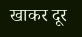खाकर दूर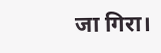जा गिरा।